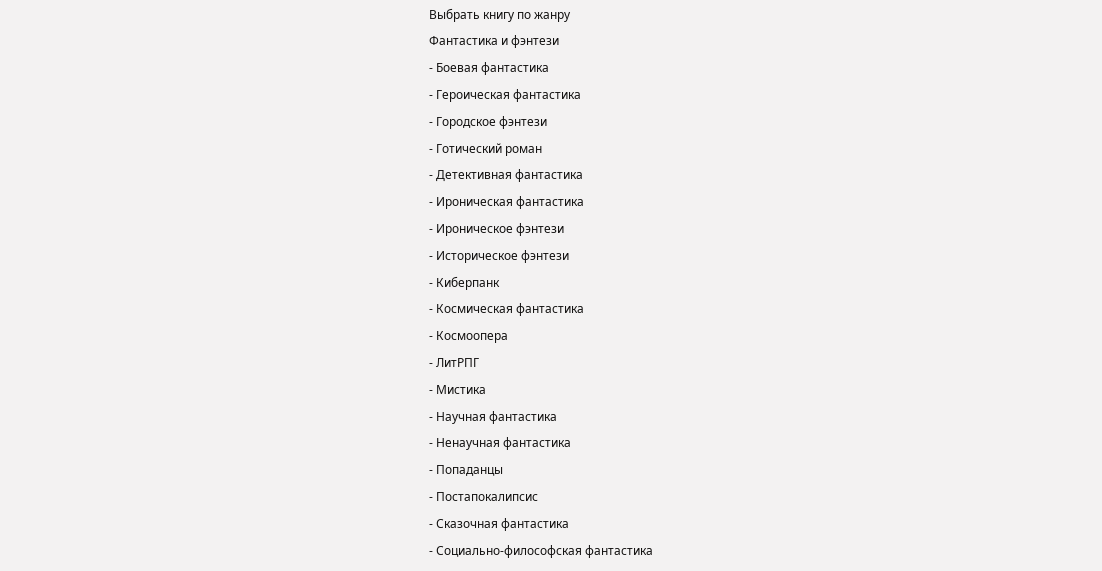Выбрать книгу по жанру
Фантастика и фэнтези
- Боевая фантастика
- Героическая фантастика
- Городское фэнтези
- Готический роман
- Детективная фантастика
- Ироническая фантастика
- Ироническое фэнтези
- Историческое фэнтези
- Киберпанк
- Космическая фантастика
- Космоопера
- ЛитРПГ
- Мистика
- Научная фантастика
- Ненаучная фантастика
- Попаданцы
- Постапокалипсис
- Сказочная фантастика
- Социально-философская фантастика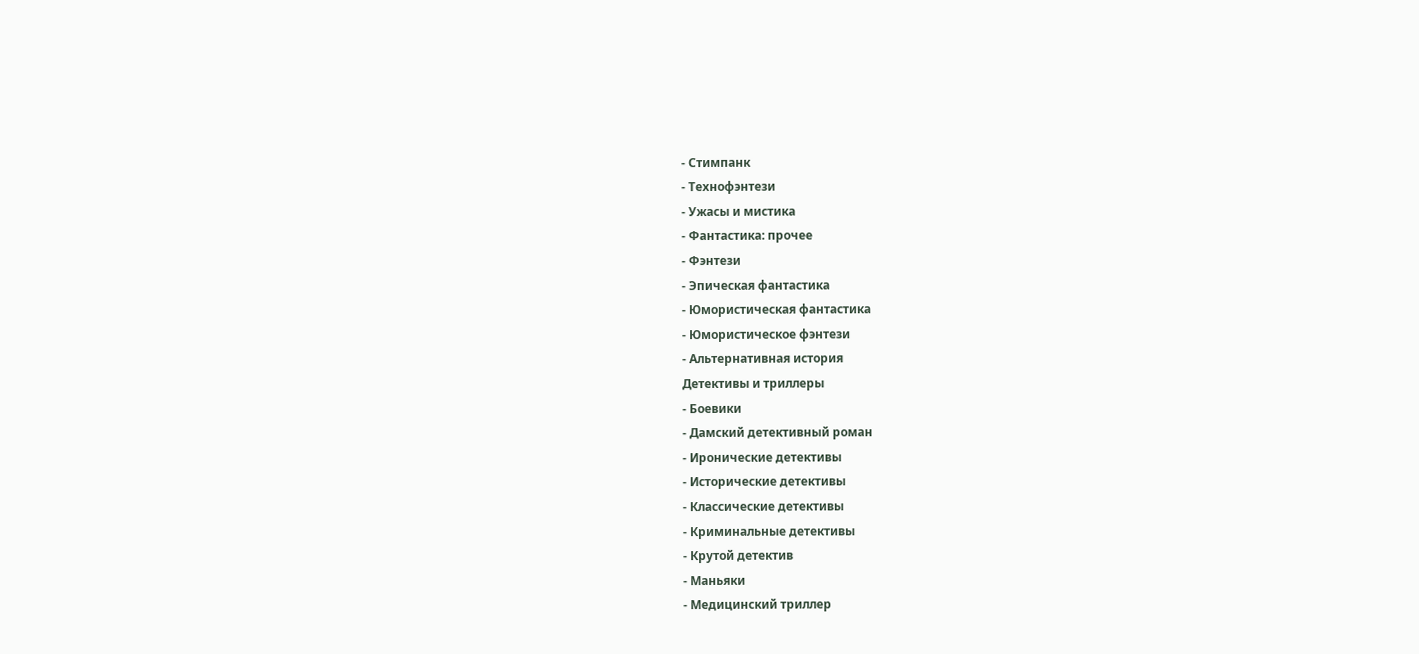- Стимпанк
- Технофэнтези
- Ужасы и мистика
- Фантастика: прочее
- Фэнтези
- Эпическая фантастика
- Юмористическая фантастика
- Юмористическое фэнтези
- Альтернативная история
Детективы и триллеры
- Боевики
- Дамский детективный роман
- Иронические детективы
- Исторические детективы
- Классические детективы
- Криминальные детективы
- Крутой детектив
- Маньяки
- Медицинский триллер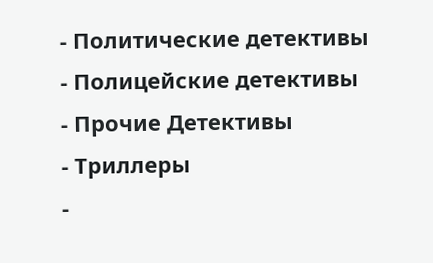- Политические детективы
- Полицейские детективы
- Прочие Детективы
- Триллеры
-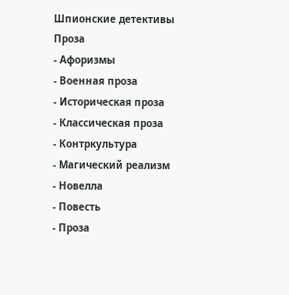Шпионские детективы
Проза
- Афоризмы
- Военная проза
- Историческая проза
- Классическая проза
- Контркультура
- Магический реализм
- Новелла
- Повесть
- Проза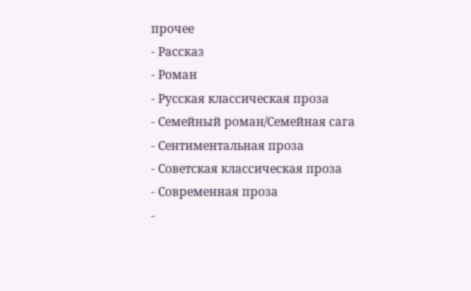прочее
- Рассказ
- Роман
- Русская классическая проза
- Семейный роман/Семейная сага
- Сентиментальная проза
- Советская классическая проза
- Современная проза
-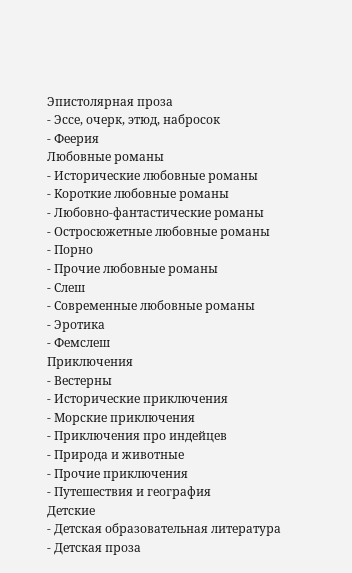Эпистолярная проза
- Эссе, очерк, этюд, набросок
- Феерия
Любовные романы
- Исторические любовные романы
- Короткие любовные романы
- Любовно-фантастические романы
- Остросюжетные любовные романы
- Порно
- Прочие любовные романы
- Слеш
- Современные любовные романы
- Эротика
- Фемслеш
Приключения
- Вестерны
- Исторические приключения
- Морские приключения
- Приключения про индейцев
- Природа и животные
- Прочие приключения
- Путешествия и география
Детские
- Детская образовательная литература
- Детская проза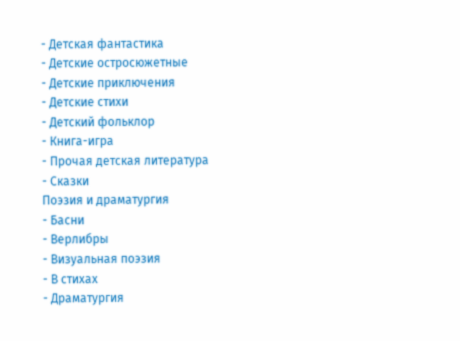- Детская фантастика
- Детские остросюжетные
- Детские приключения
- Детские стихи
- Детский фольклор
- Книга-игра
- Прочая детская литература
- Сказки
Поэзия и драматургия
- Басни
- Верлибры
- Визуальная поэзия
- В стихах
- Драматургия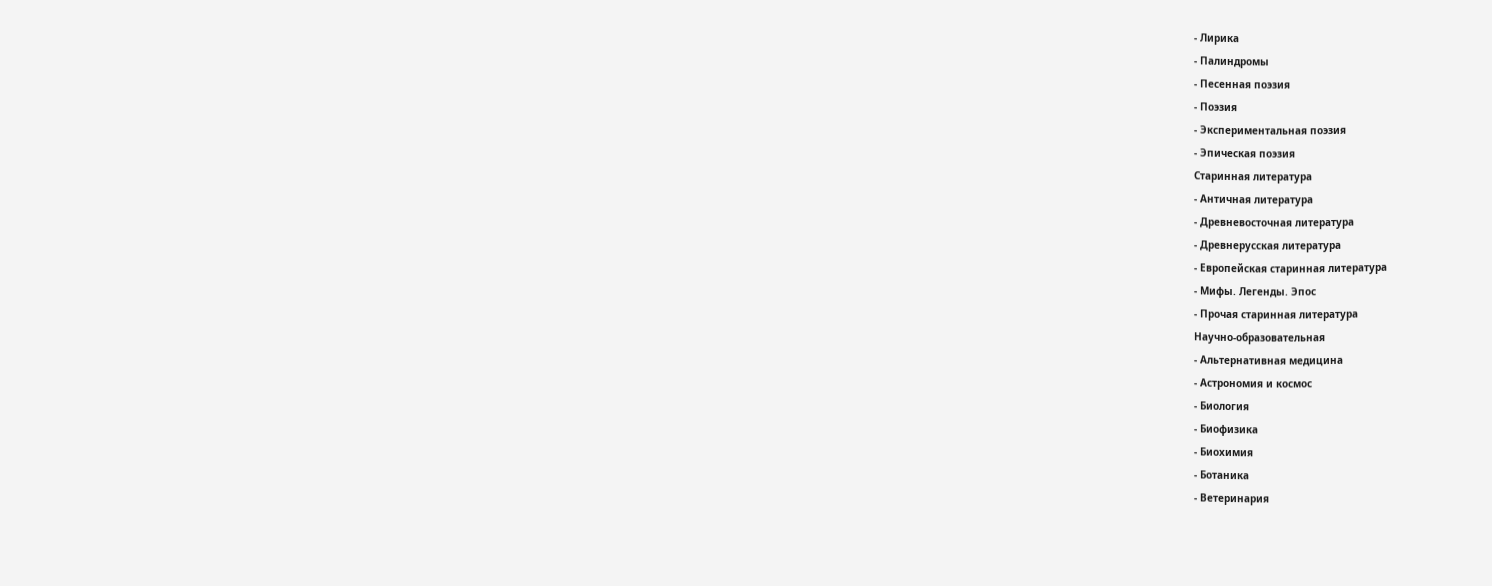- Лирика
- Палиндромы
- Песенная поэзия
- Поэзия
- Экспериментальная поэзия
- Эпическая поэзия
Старинная литература
- Античная литература
- Древневосточная литература
- Древнерусская литература
- Европейская старинная литература
- Мифы. Легенды. Эпос
- Прочая старинная литература
Научно-образовательная
- Альтернативная медицина
- Астрономия и космос
- Биология
- Биофизика
- Биохимия
- Ботаника
- Ветеринария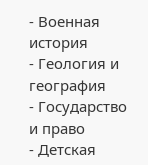- Военная история
- Геология и география
- Государство и право
- Детская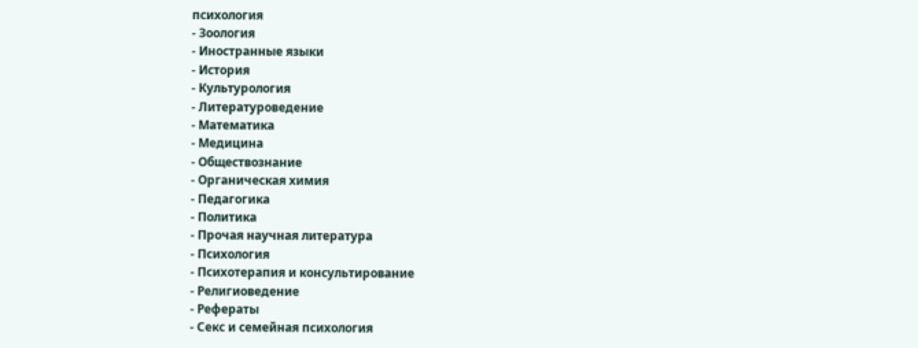психология
- Зоология
- Иностранные языки
- История
- Культурология
- Литературоведение
- Математика
- Медицина
- Обществознание
- Органическая химия
- Педагогика
- Политика
- Прочая научная литература
- Психология
- Психотерапия и консультирование
- Религиоведение
- Рефераты
- Секс и семейная психология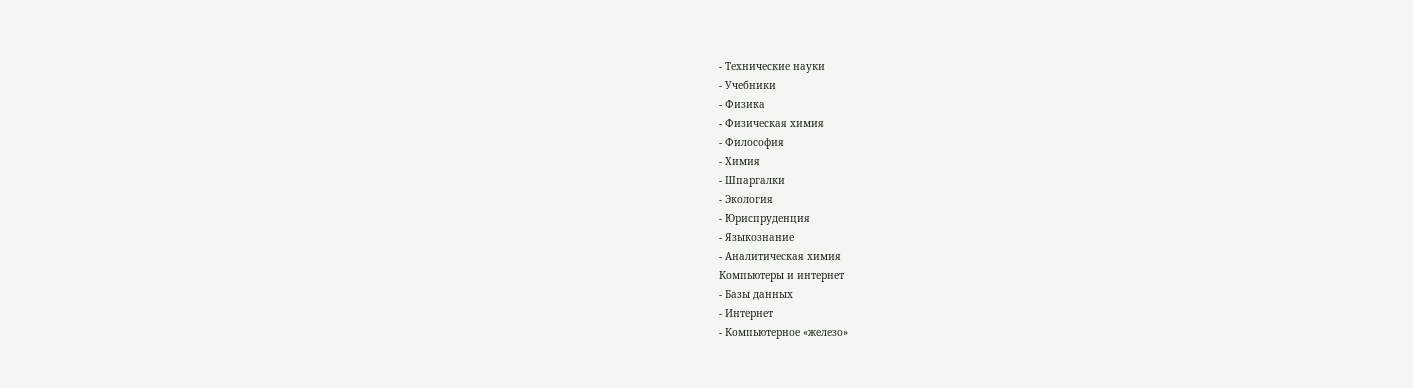- Технические науки
- Учебники
- Физика
- Физическая химия
- Философия
- Химия
- Шпаргалки
- Экология
- Юриспруденция
- Языкознание
- Аналитическая химия
Компьютеры и интернет
- Базы данных
- Интернет
- Компьютерное «железо»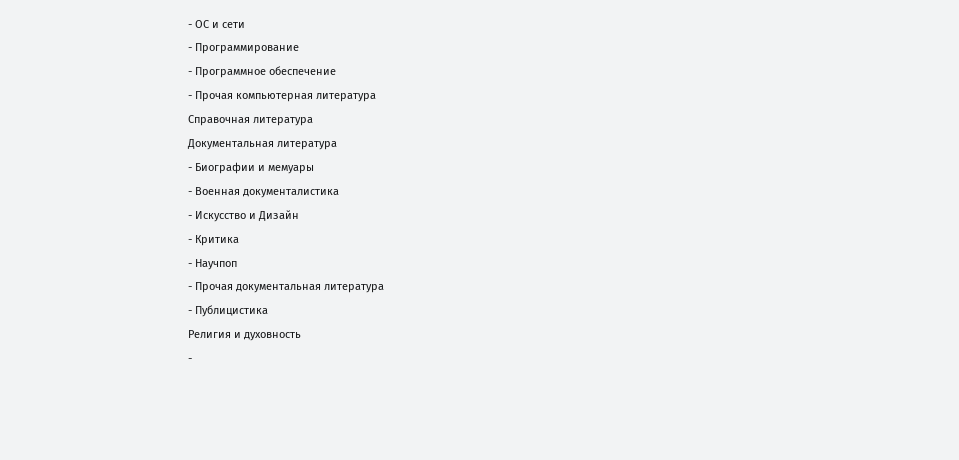- ОС и сети
- Программирование
- Программное обеспечение
- Прочая компьютерная литература
Справочная литература
Документальная литература
- Биографии и мемуары
- Военная документалистика
- Искусство и Дизайн
- Критика
- Научпоп
- Прочая документальная литература
- Публицистика
Религия и духовность
-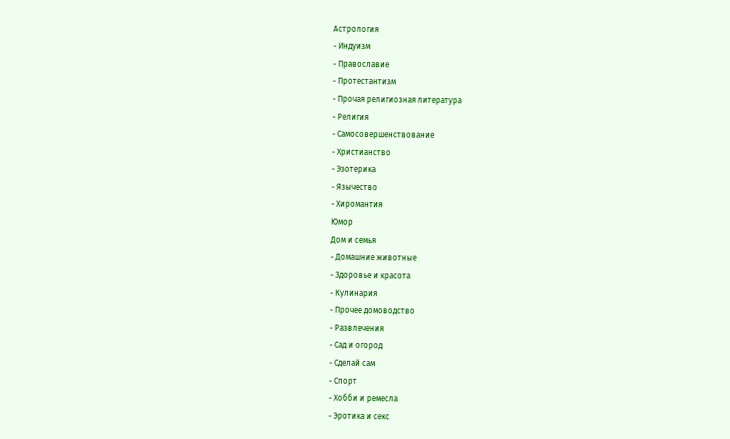Астрология
- Индуизм
- Православие
- Протестантизм
- Прочая религиозная литература
- Религия
- Самосовершенствование
- Христианство
- Эзотерика
- Язычество
- Хиромантия
Юмор
Дом и семья
- Домашние животные
- Здоровье и красота
- Кулинария
- Прочее домоводство
- Развлечения
- Сад и огород
- Сделай сам
- Спорт
- Хобби и ремесла
- Эротика и секс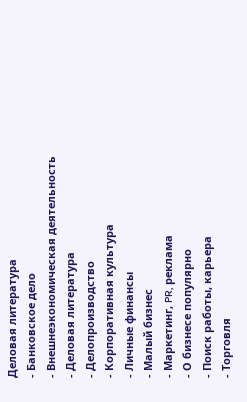Деловая литература
- Банковское дело
- Внешнеэкономическая деятельность
- Деловая литература
- Делопроизводство
- Корпоративная культура
- Личные финансы
- Малый бизнес
- Маркетинг, PR, реклама
- О бизнесе популярно
- Поиск работы, карьера
- Торговля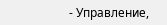- Управление,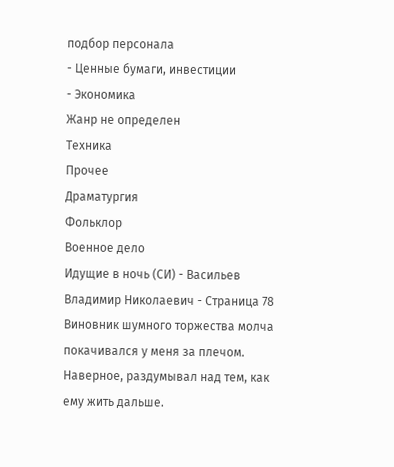подбор персонала
- Ценные бумаги, инвестиции
- Экономика
Жанр не определен
Техника
Прочее
Драматургия
Фольклор
Военное дело
Идущие в ночь (СИ) - Васильев Владимир Николаевич - Страница 78
Виновник шумного торжества молча покачивался у меня за плечом. Наверное, раздумывал над тем, как ему жить дальше.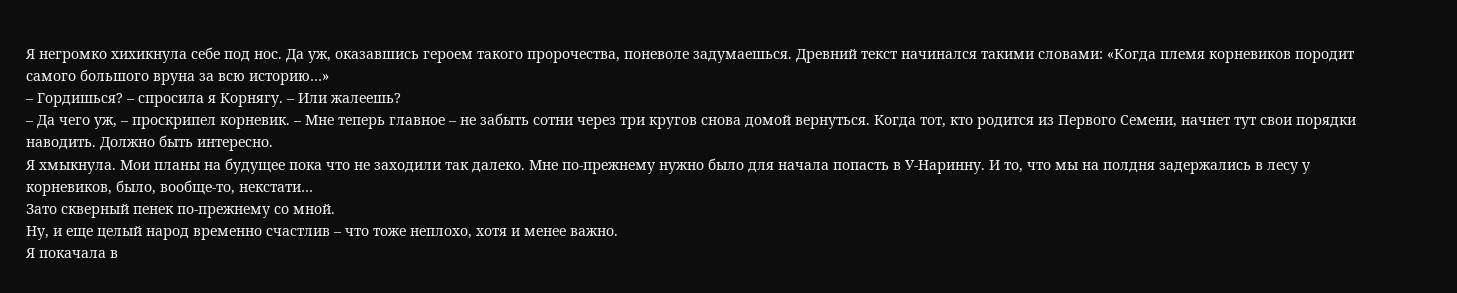Я негромко хихикнула себе под нос. Да уж, оказавшись героем такого пророчества, поневоле задумаешься. Древний текст начинался такими словами: «Когда племя корневиков породит самого большого вруна за всю историю…»
– Гордишься? – спросила я Корнягу. – Или жалеешь?
– Да чего уж, – проскрипел корневик. – Мне теперь главное – не забыть сотни через три кругов снова домой вернуться. Когда тот, кто родится из Первого Семени, начнет тут свои порядки наводить. Должно быть интересно.
Я хмыкнула. Мои планы на будущее пока что не заходили так далеко. Мне по-прежнему нужно было для начала попасть в У-Наринну. И то, что мы на полдня задержались в лесу у корневиков, было, вообще-то, некстати…
Зато скверный пенек по-прежнему со мной.
Ну, и еще целый народ временно счастлив – что тоже неплохо, хотя и менее важно.
Я покачала в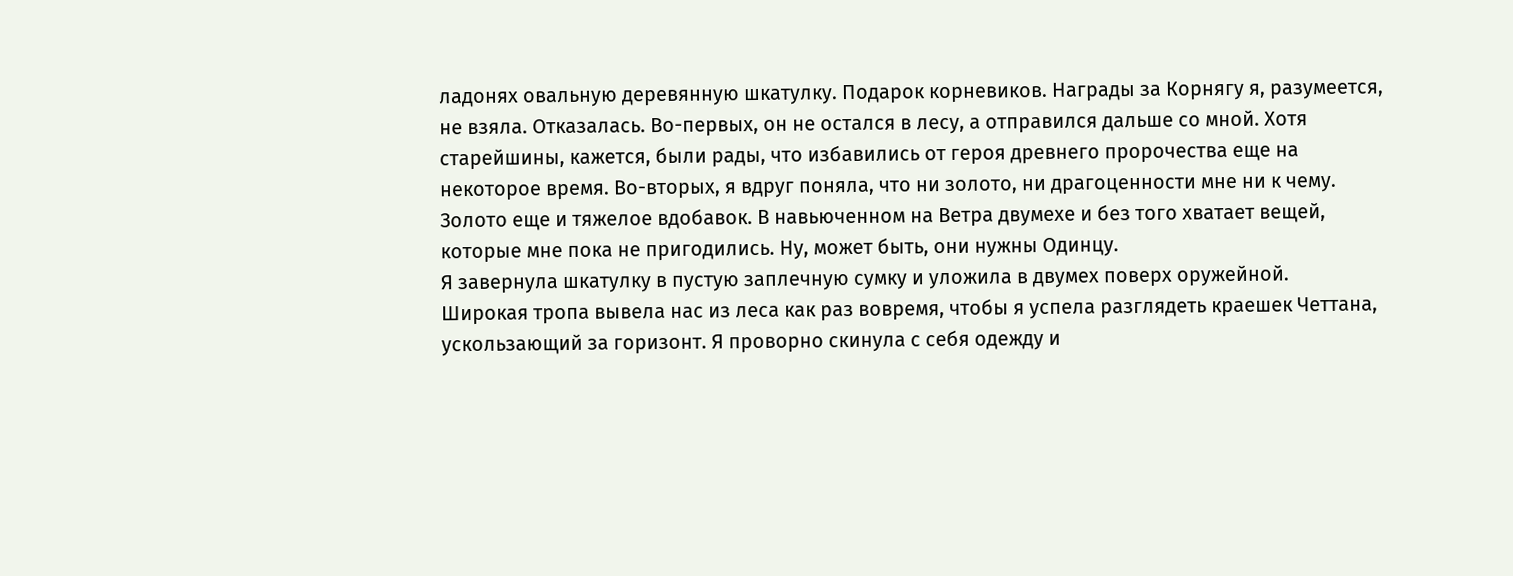ладонях овальную деревянную шкатулку. Подарок корневиков. Награды за Корнягу я, разумеется, не взяла. Отказалась. Во-первых, он не остался в лесу, а отправился дальше со мной. Хотя старейшины, кажется, были рады, что избавились от героя древнего пророчества еще на некоторое время. Во-вторых, я вдруг поняла, что ни золото, ни драгоценности мне ни к чему. Золото еще и тяжелое вдобавок. В навьюченном на Ветра двумехе и без того хватает вещей, которые мне пока не пригодились. Ну, может быть, они нужны Одинцу.
Я завернула шкатулку в пустую заплечную сумку и уложила в двумех поверх оружейной.
Широкая тропа вывела нас из леса как раз вовремя, чтобы я успела разглядеть краешек Четтана, ускользающий за горизонт. Я проворно скинула с себя одежду и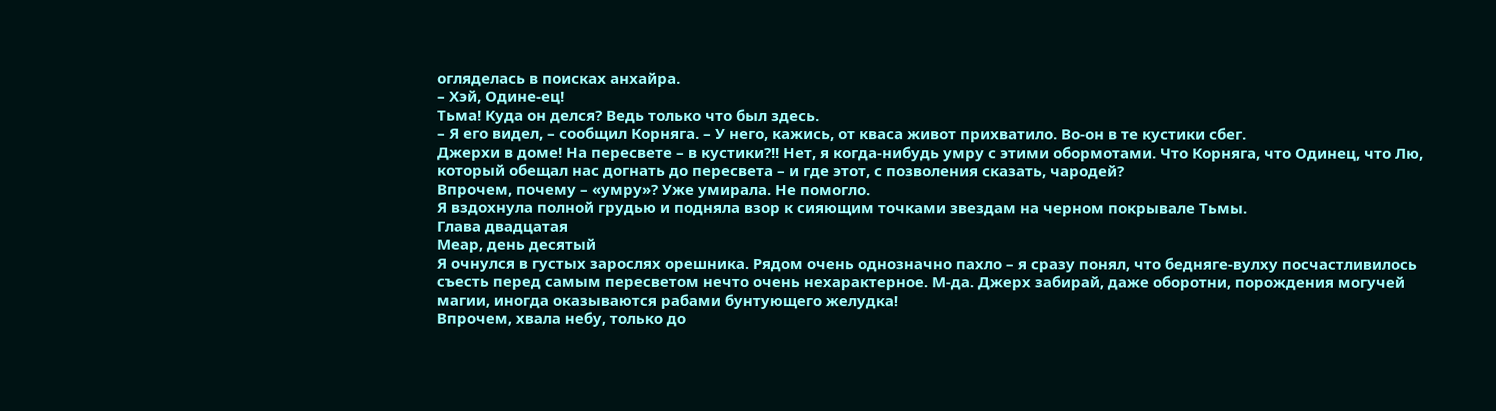огляделась в поисках анхайра.
– Хэй, Одине-ец!
Тьма! Куда он делся? Ведь только что был здесь.
– Я его видел, – сообщил Корняга. – У него, кажись, от кваса живот прихватило. Во-он в те кустики сбег.
Джерхи в доме! На пересвете – в кустики?!! Нет, я когда-нибудь умру с этими обормотами. Что Корняга, что Одинец, что Лю, который обещал нас догнать до пересвета – и где этот, с позволения сказать, чародей?
Впрочем, почему – «умру»? Уже умирала. Не помогло.
Я вздохнула полной грудью и подняла взор к сияющим точками звездам на черном покрывале Тьмы.
Глава двадцатая
Меар, день десятый
Я очнулся в густых зарослях орешника. Рядом очень однозначно пахло – я сразу понял, что бедняге-вулху посчастливилось съесть перед самым пересветом нечто очень нехарактерное. М-да. Джерх забирай, даже оборотни, порождения могучей магии, иногда оказываются рабами бунтующего желудка!
Впрочем, хвала небу, только до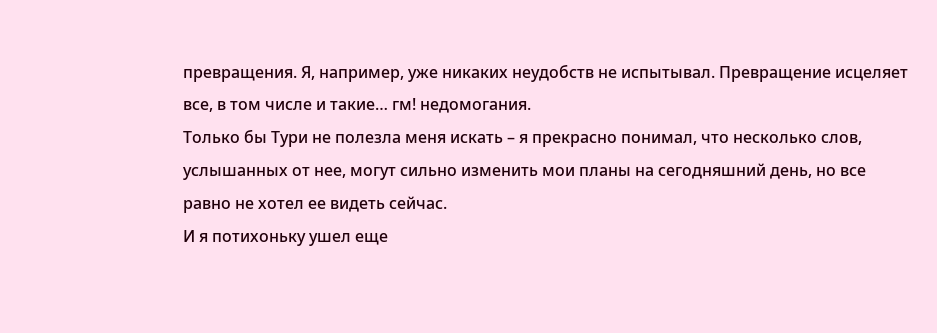превращения. Я, например, уже никаких неудобств не испытывал. Превращение исцеляет все, в том числе и такие… гм! недомогания.
Только бы Тури не полезла меня искать – я прекрасно понимал, что несколько слов, услышанных от нее, могут сильно изменить мои планы на сегодняшний день, но все равно не хотел ее видеть сейчас.
И я потихоньку ушел еще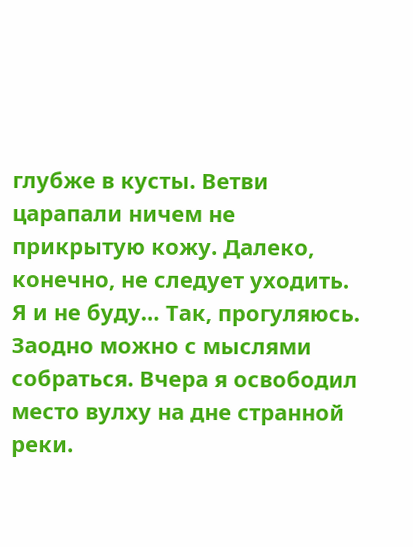глубже в кусты. Ветви царапали ничем не прикрытую кожу. Далеко, конечно, не следует уходить. Я и не буду… Так, прогуляюсь.
Заодно можно с мыслями собраться. Вчера я освободил место вулху на дне странной реки.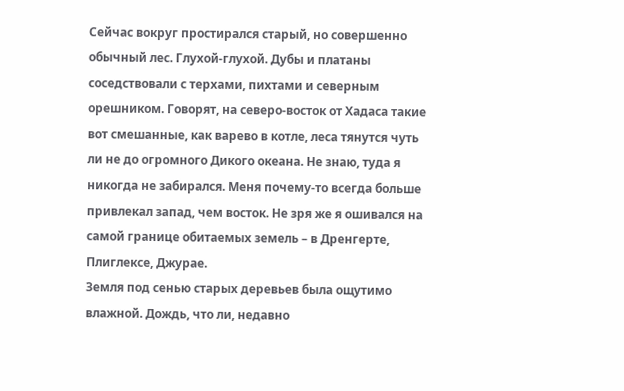Сейчас вокруг простирался старый, но совершенно обычный лес. Глухой-глухой. Дубы и платаны соседствовали с терхами, пихтами и северным орешником. Говорят, на северо-восток от Хадаса такие вот смешанные, как варево в котле, леса тянутся чуть ли не до огромного Дикого океана. Не знаю, туда я никогда не забирался. Меня почему-то всегда больше привлекал запад, чем восток. Не зря же я ошивался на самой границе обитаемых земель – в Дренгерте, Плиглексе, Джурае.
Земля под сенью старых деревьев была ощутимо влажной. Дождь, что ли, недавно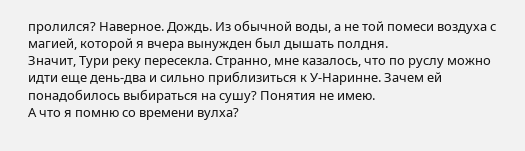пролился? Наверное. Дождь. Из обычной воды, а не той помеси воздуха с магией, которой я вчера вынужден был дышать полдня.
Значит, Тури реку пересекла. Странно, мне казалось, что по руслу можно идти еще день-два и сильно приблизиться к У-Наринне. Зачем ей понадобилось выбираться на сушу? Понятия не имею.
А что я помню со времени вулха?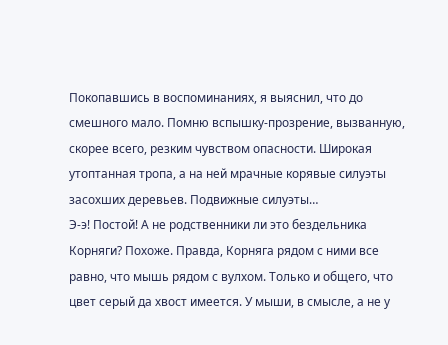Покопавшись в воспоминаниях, я выяснил, что до смешного мало. Помню вспышку-прозрение, вызванную, скорее всего, резким чувством опасности. Широкая утоптанная тропа, а на ней мрачные корявые силуэты засохших деревьев. Подвижные силуэты…
Э-э! Постой! А не родственники ли это бездельника Корняги? Похоже. Правда, Корняга рядом с ними все равно, что мышь рядом с вулхом. Только и общего, что цвет серый да хвост имеется. У мыши, в смысле, а не у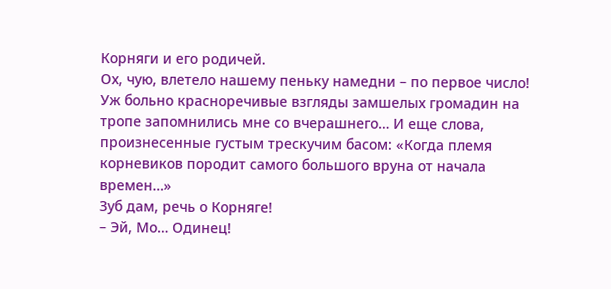Корняги и его родичей.
Ох, чую, влетело нашему пеньку намедни – по первое число! Уж больно красноречивые взгляды замшелых громадин на тропе запомнились мне со вчерашнего… И еще слова, произнесенные густым трескучим басом: «Когда племя корневиков породит самого большого вруна от начала времен…»
Зуб дам, речь о Корняге!
– Эй, Мо… Одинец!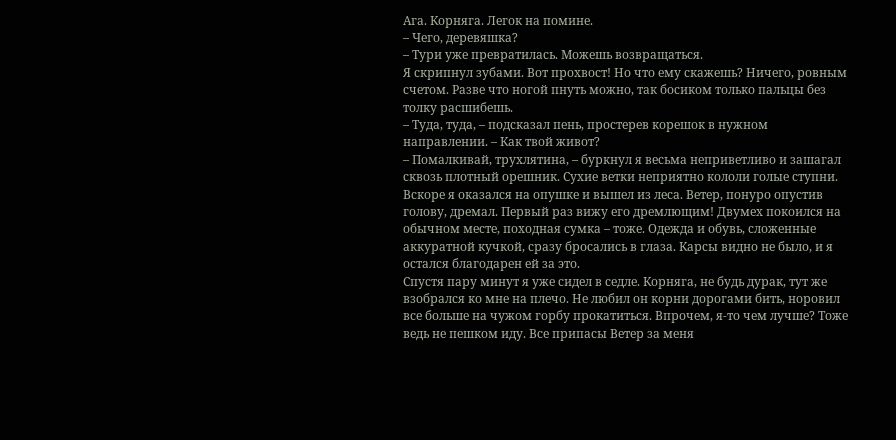Ага. Корняга. Легок на помине.
– Чего, деревяшка?
– Тури уже превратилась. Можешь возвращаться.
Я скрипнул зубами. Вот прохвост! Но что ему скажешь? Ничего, ровным счетом. Разве что ногой пнуть можно, так босиком только пальцы без толку расшибешь.
– Туда, туда, – подсказал пень, простерев корешок в нужном направлении. – Как твой живот?
– Помалкивай, трухлятина, – буркнул я весьма неприветливо и зашагал сквозь плотный орешник. Сухие ветки неприятно кололи голые ступни. Вскоре я оказался на опушке и вышел из леса. Ветер, понуро опустив голову, дремал. Первый раз вижу его дремлющим! Двумех покоился на обычном месте, походная сумка – тоже. Одежда и обувь, сложенные аккуратной кучкой, сразу бросались в глаза. Карсы видно не было, и я остался благодарен ей за это.
Спустя пару минут я уже сидел в седле. Корняга, не будь дурак, тут же взобрался ко мне на плечо. Не любил он корни дорогами бить, норовил все больше на чужом горбу прокатиться. Впрочем, я-то чем лучше? Тоже ведь не пешком иду. Все припасы Ветер за меня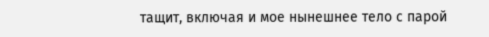тащит, включая и мое нынешнее тело с парой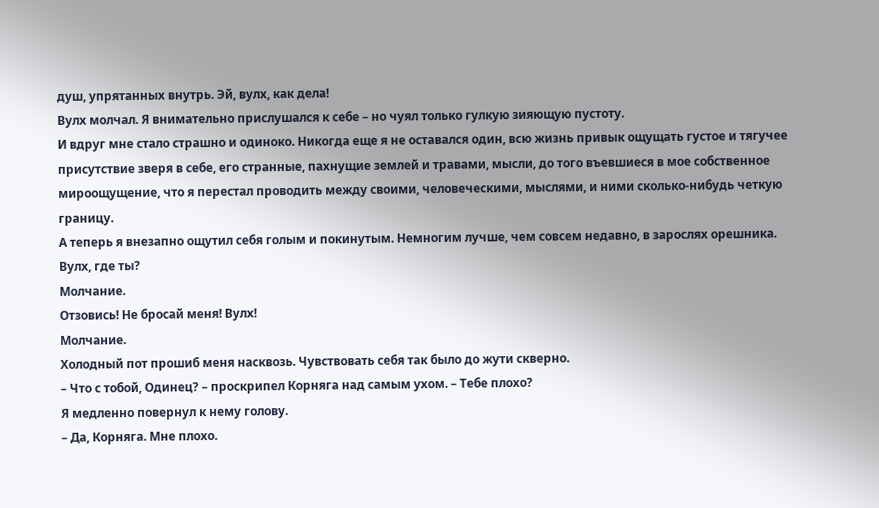душ, упрятанных внутрь. Эй, вулх, как дела!
Вулх молчал. Я внимательно прислушался к себе – но чуял только гулкую зияющую пустоту.
И вдруг мне стало страшно и одиноко. Никогда еще я не оставался один, всю жизнь привык ощущать густое и тягучее присутствие зверя в себе, его странные, пахнущие землей и травами, мысли, до того въевшиеся в мое собственное мироощущение, что я перестал проводить между своими, человеческими, мыслями, и ними сколько-нибудь четкую границу.
А теперь я внезапно ощутил себя голым и покинутым. Немногим лучше, чем совсем недавно, в зарослях орешника.
Вулх, где ты?
Молчание.
Отзовись! Не бросай меня! Вулх!
Молчание.
Холодный пот прошиб меня насквозь. Чувствовать себя так было до жути скверно.
– Что с тобой, Одинец? – проскрипел Корняга над самым ухом. – Тебе плохо?
Я медленно повернул к нему голову.
– Да, Корняга. Мне плохо.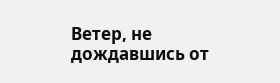Ветер, не дождавшись от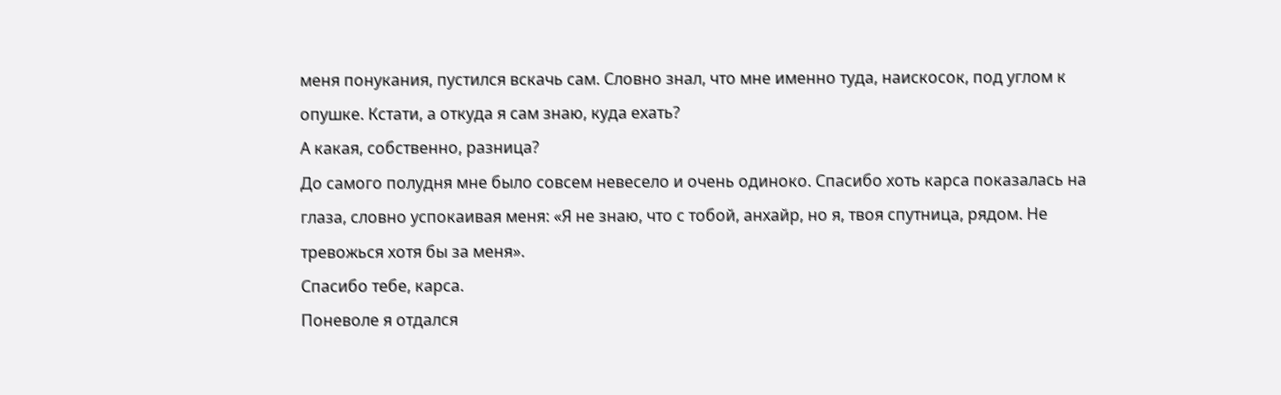меня понукания, пустился вскачь сам. Словно знал, что мне именно туда, наискосок, под углом к опушке. Кстати, а откуда я сам знаю, куда ехать?
А какая, собственно, разница?
До самого полудня мне было совсем невесело и очень одиноко. Спасибо хоть карса показалась на глаза, словно успокаивая меня: «Я не знаю, что с тобой, анхайр, но я, твоя спутница, рядом. Не тревожься хотя бы за меня».
Спасибо тебе, карса.
Поневоле я отдался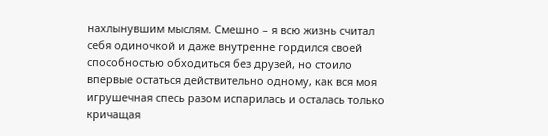нахлынувшим мыслям. Смешно – я всю жизнь считал себя одиночкой и даже внутренне гордился своей способностью обходиться без друзей, но стоило впервые остаться действительно одному, как вся моя игрушечная спесь разом испарилась и осталась только кричащая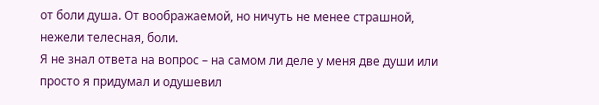от боли душа. От воображаемой, но ничуть не менее страшной, нежели телесная, боли.
Я не знал ответа на вопрос – на самом ли деле у меня две души или просто я придумал и одушевил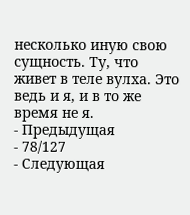несколько иную свою сущность. Ту, что живет в теле вулха. Это ведь и я, и в то же время не я.
- Предыдущая
- 78/127
- Следующая